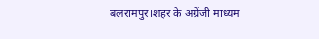बलरामपुर।शहर के अग्रेंजी माध्यम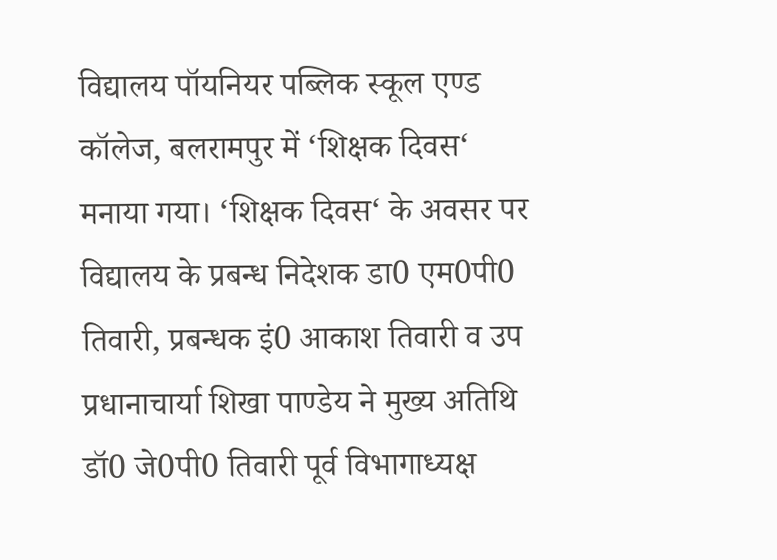विद्यालय पॉयनियर पब्लिक स्कूल एण्ड कॉलेज, बलरामपुर में ‘शिक्षक दिवस‘ मनाया गया। ‘शिक्षक दिवस‘ के अवसर पर विद्यालय के प्रबन्ध निदेशक डा0 एम0पी0 तिवारी, प्रबन्धक इं0 आकाश तिवारी व उप प्रधानाचार्या शिखा पाण्डेय ने मुख्य अतिथि डॉ0 जे0पी0 तिवारी पूर्व विभागाध्यक्ष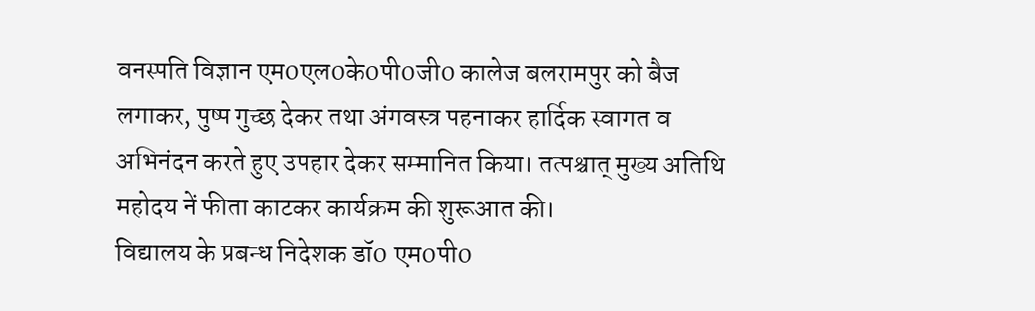वनस्पति विज्ञान एम0एल0के0पी0जी0 कालेज बलरामपुर को बैज लगाकर, पुष्प गुच्छ देकर तथा अंगवस्त्र पहनाकर हार्दिक स्वागत व अभिनंदन करते हुए उपहार देकर सम्मानित किया। तत्पश्चात् मुख्य अतिथि महोदय नें फीता काटकर कार्यक्रम की शुरूआत की।
विद्यालय के प्रबन्ध निदेशक डॉ0 एम0पी0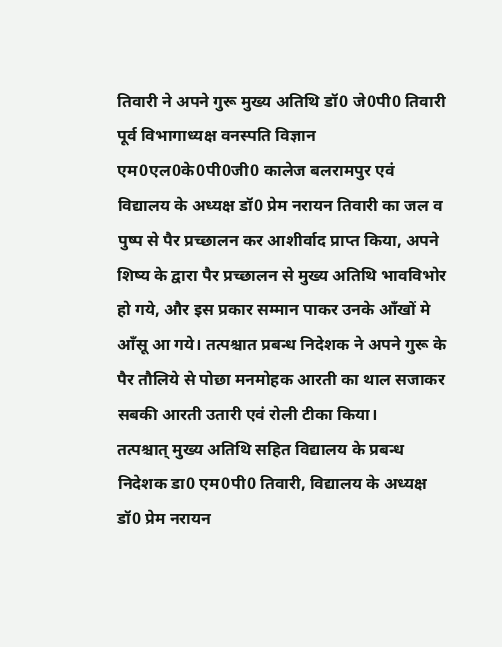तिवारी ने अपने गुरू मुख्य अतिथि डॉ0 जे0पी0 तिवारी पूर्व विभागाध्यक्ष वनस्पति विज्ञान एम0एल0के0पी0जी0 कालेज बलरामपुर एवं विद्यालय के अध्यक्ष डॉ0 प्रेम नरायन तिवारी का जल व पुष्प से पैर प्रच्छालन कर आशीर्वाद प्राप्त किया, अपने शिष्य के द्वारा पैर प्रच्छालन से मुख्य अतिथि भावविभोर हो गये, और इस प्रकार सम्मान पाकर उनके आँखों मे आँसू आ गये। तत्पश्चात प्रबन्ध निदेशक ने अपने गुरू के पैर तौलिये से पोछा मनमोहक आरती का थाल सजाकर सबकी आरती उतारी एवं रोली टीका किया।
तत्पश्चात् मुख्य अतिथि सहित विद्यालय के प्रबन्ध निदेशक डा0 एम0पी0 तिवारी, विद्यालय के अध्यक्ष डॉ0 प्रेम नरायन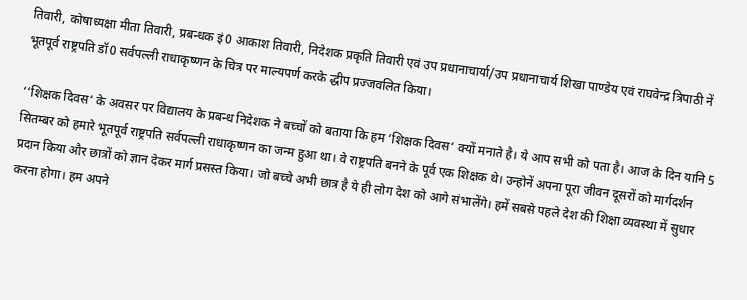तिवारी, कोषाध्यक्षा मीता तिवारी, प्रबन्धक इं0 आकाश तिवारी, निदेशक प्रकृति तिवारी एवं उप प्रधानाचार्या/उप प्रधानाचार्य शिखा पाण्डेय एवं राघवेन्द्र त्रिपाठी नें भूतपूर्व राष्ट्रपति डॉ0 सर्वपल्ली राधाकृष्णन के चित्र पर माल्यपर्ण करके द्धीप प्रज्जवलित किया।

‘‘शिक्षक दिवस‘ के अवसर पर विद्यालय के प्रबन्ध निदेशक ने बच्चों को बताया कि हम ‘शिक्षक दिवस‘ क्यों मनाते है। ये आप सभी को पता है। आज के दिन यानि 5 सितम्बर को हमारे भूतपूर्व राष्ट्रपति सर्वपल्ली राधाकृष्णन का जन्म हुआ था। वे राष्ट्रपति बनने के पूर्व एक शिक्षक थे। उन्होनें अपना पूरा जीवन दूसरों को मार्गदर्शन प्रदान किया और छात्रों को ज्ञान देकर मार्ग प्रसस्त किया। जो बच्चे अभी छात्र है ये ही लोग देश को आगे संभालेंगे। हमें सबसे पहले देश की शिक्षा व्यवस्था में सुधार करना होगा। हम अपने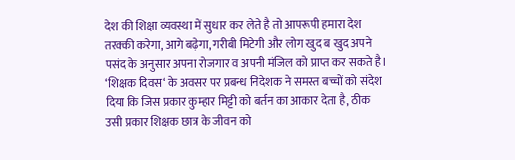देश की शिक्षा व्यवस्था में सुधार कर लेते है तो आपरूपी हमारा देश तरक्की करेगा, आगे बढ़ेगा, गरीबी मिटेगी और लोग खुद ब खुद अपने पसंद के अनुसार अपना रोजगार व अपनी मंजिल को प्राप्त कर सकते है।
‘शिक्षक दिवस‘ के अवसर पर प्रबन्ध निदेशक ने समस्त बच्चों को संदेश दिया कि जिस प्रकार कुम्हार मिट्टी को बर्तन का आकार देता है, ठीक उसी प्रकार शिक्षक छात्र के जीवन को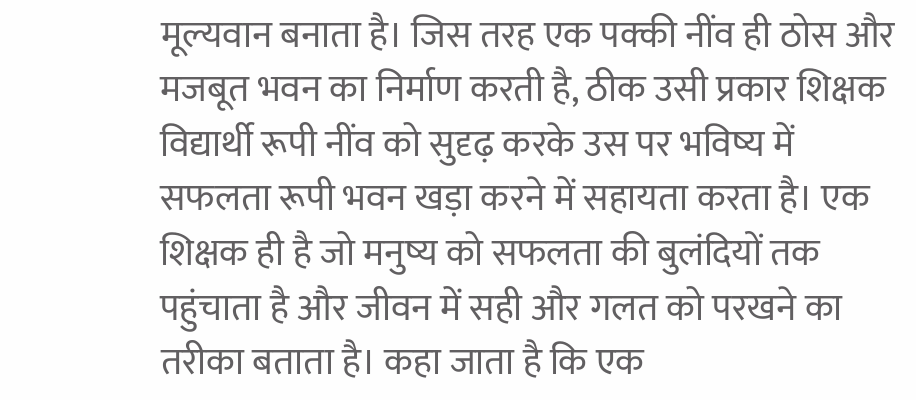मूल्यवान बनाता है। जिस तरह एक पक्की नींव ही ठोस और मजबूत भवन का निर्माण करती है, ठीक उसी प्रकार शिक्षक विद्यार्थी रूपी नींव को सुदृढ़ करके उस पर भविष्य में सफलता रूपी भवन खड़ा करने में सहायता करता है। एक शिक्षक ही है जो मनुष्य को सफलता की बुलंदियों तक पहुंचाता है और जीवन में सही और गलत को परखने का तरीका बताता है। कहा जाता है कि एक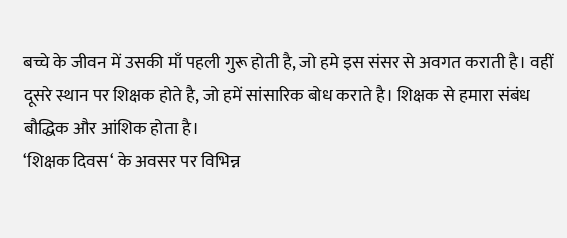बच्चे के जीवन में उसकी माँ पहली गुरू होती है, जो हमे इस संसर से अवगत कराती है। वहीं दूसरे स्थान पर शिक्षक होते है, जो हमें सांसारिक बोध कराते है। शिक्षक से हमारा संबंध बौद्धिक और आंशिक होता है।
‘शिक्षक दिवस‘ के अवसर पर विभिन्न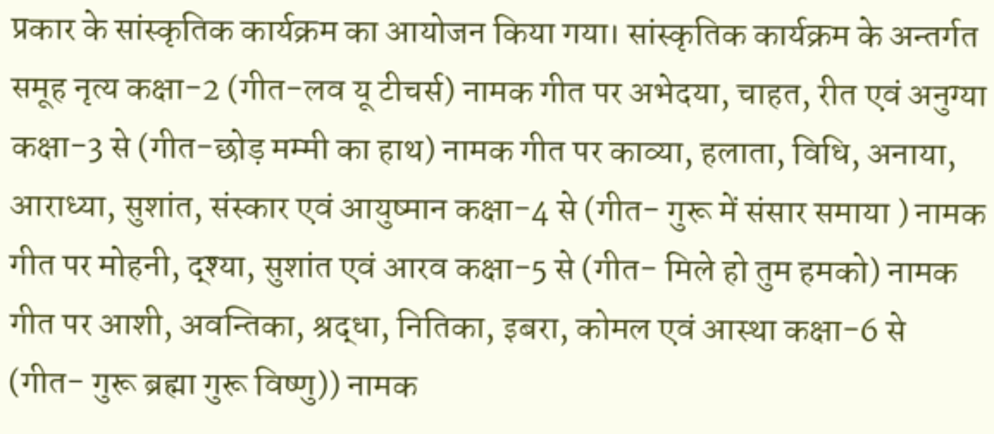प्रकार के सांस्कृतिक कार्यक्रम का आयोजन किया गया। सांस्कृतिक कार्यक्रम के अन्तर्गत समूह नृत्य कक्षा-2 (गीत-लव यू टीचर्स) नामक गीत पर अभेदया, चाहत, रीत एवं अनुग्या कक्षा-3 से (गीत-छोड़ मम्मी का हाथ) नामक गीत पर काव्या, हलाता, विधि, अनाया, आराध्या, सुशांत, संस्कार एवं आयुष्मान कक्षा-4 से (गीत- गुरू में संसार समाया ) नामक गीत पर मोहनी, द्श्या, सुशांत एवं आरव कक्षा-5 से (गीत- मिले हो तुम हमको) नामक गीत पर आशी, अवन्तिका, श्रद्धा, नितिका, इबरा, कोमल एवं आस्था कक्षा-6 से (गीत- गुरू ब्रह्मा गुरू विष्णु)) नामक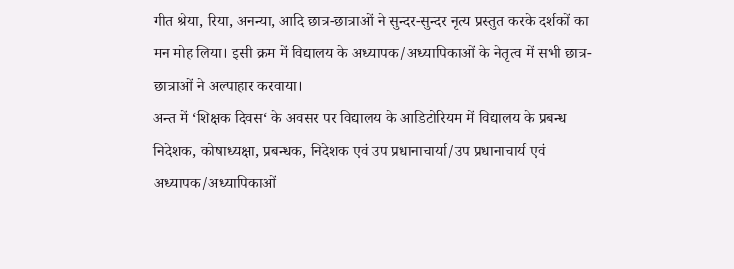गीत श्रेया, रिया, अनन्या, आदि छात्र-छात्राओं ने सुन्दर-सुन्दर नृत्य प्रस्तुत करके दर्शकों का मन मोह लिया। इसी क्रम में विद्यालय के अध्यापक/अध्यापिकाओं के नेतृत्व में सभी छात्र-छात्राओं ने अल्पाहार करवाया।
अन्त में ‘शिक्षक दिवस‘ के अवसर पर विद्यालय के आडिटोरियम में विद्यालय के प्रबन्ध निदेशक, कोषाध्यक्षा, प्रबन्धक, निदेशक एवं उप प्रधानाचार्या/उप प्रधानाचार्य एवं अध्यापक/अध्यापिकाओं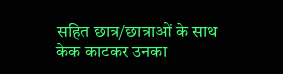सहित छात्र/छात्राओं के साथ केक काटकर उनका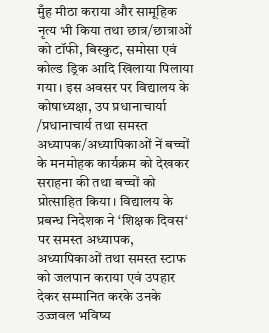मुँह मीठा कराया और सामूहिक नृत्य भी किया तथा छात्र/छात्राओं को टॉफी, बिस्कुट, समोसा एवं कोल्ड ड्रिक आदि खिलाया पिलाया गया। इस अवसर पर विद्यालय के कोषाध्यक्षा, उप प्रधानाचार्या /प्रधानाचार्य तथा समस्त अध्यापक/अध्यापिकाओं नें बच्चों के मनमोहक कार्यक्रम को देखकर सराहना की तथा बच्चों को प्रोत्साहित किया। विद्यालय के प्रबन्ध निदेशक ने ‘शिक्षक दिवस‘ पर समस्त अध्यापक, अध्यापिकाओं तथा समस्त स्टाफ को जलपान कराया एवं उपहार देकर सम्मानित करके उनके उज्जवल भविष्य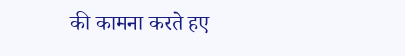की कामना करते हए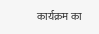कार्यक्रम का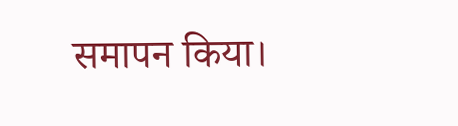समापन किया।